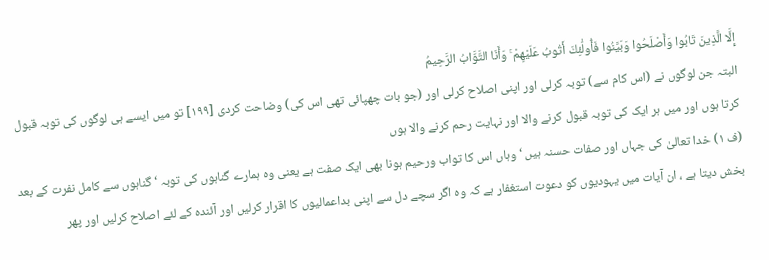إِلَّا الَّذِينَ تَابُوا وَأَصْلَحُوا وَبَيَّنُوا فَأُولَٰئِكَ أَتُوبُ عَلَيْهِمْ ۚ وَأَنَا التَّوَّابُ الرَّحِيمُ
البتہ جن لوگوں نے (اس کام سے) توبہ کرلی اور اپنی اصلاح کرلی اور (جو بات چھپائی تھی اس کی) وضاحت کردی [١٩٩] تو میں ایسے ہی لوگوں کی توبہ قبول کرتا ہوں اور میں ہر ایک کی توبہ قبول کرنے والا اور نہایت رحم کرنے والا ہوں
(ف ١) خدا تعالیٰ کی جہاں اور صفات حسنہ ہیں ‘ وہاں اس کا تواب ورحیم ہونا بھی ایک صفت ہے یعنی وہ ہمارے گناہوں کی توبہ ‘ گناہوں سے کامل نفرت کے بعد بخش دیتا ہے ، ان آیات میں یہودیوں کو دعوت استغفار ہے کہ وہ اگر سچے دل سے اپنی بداعمالیوں کا اقرار کرلیں اور آئندہ کے لئے اصلاح کرلیں اور پھر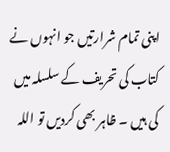اپنی تمام شرارتیں جو انہوں نے کتاب کی تحریف کے سلسلہ میں کی ہیں ۔ ظاہر بھی کردیں تو اللہ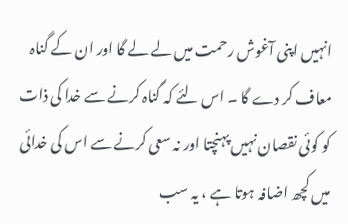انہیں اپنی آغوش رحمت میں لے لے گا اور ان کے گناہ معاف کر دے گا ۔ اس لئے کہ گناہ کرنے سے خدا کی ذات کو کوئی نقصان نہیں پہنچتا اور نہ سعی کرنے سے اس کی خدائی میں کچھ اضافہ ہوتا ہے ، یہ سب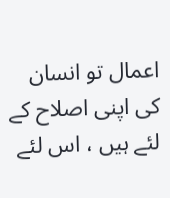اعمال تو انسان کی اپنی اصلاح کے لئے ہیں ، اس لئے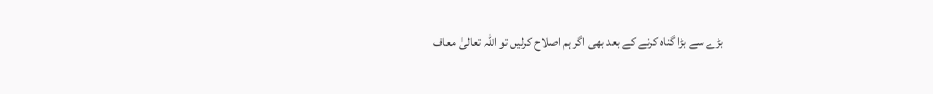بڑے سے بڑا گناہ کرنے کے بعد بھی اگر ہم اصلاح کرلیں تو اللہ تعالیٰ معاف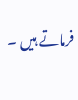فرماتے ہیں ۔